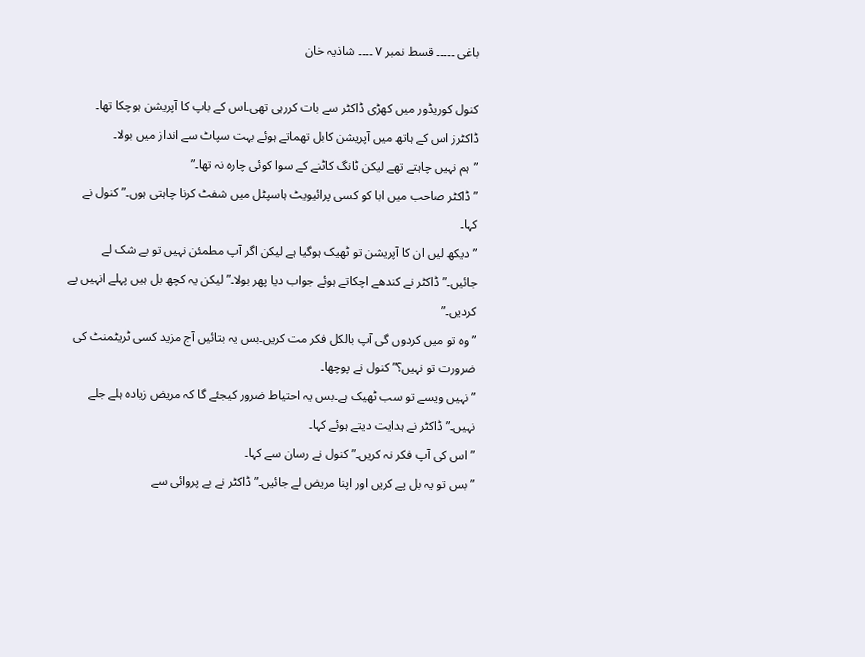باغی ۔۔۔۔۔ قسط نمبر ۷ ۔۔۔۔ شاذیہ خان

کنول کوریڈور میں کھڑی ڈاکٹر سے بات کررہی تھی۔اس کے باپ کا آپریشن ہوچکا تھا۔ ڈاکٹرز اس کے ہاتھ میں آپریشن کابل تھماتے ہوئے بہت سپاٹ سے انداز میں بولا۔
”ہم نہیں چاہتے تھے لیکن ٹانگ کاٹنے کے سوا کوئی چارہ نہ تھا۔”
”ڈاکٹر صاحب میں ابا کو کسی پرائیویٹ ہاسپٹل میں شفٹ کرنا چاہتی ہوں۔”کنول نے کہا۔
”دیکھ لیں ان کا آپریشن تو ٹھیک ہوگیا ہے لیکن اگر آپ مطمئن نہیں تو بے شک لے جائیں۔”ڈاکٹر نے کندھے اچکاتے ہوئے جواب دیا پھر بولا۔”لیکن یہ کچھ بل ہیں پہلے انہیں پے کردیں۔”
”وہ تو میں کردوں گی آپ بالکل فکر مت کریں۔بس یہ بتائیں آج مزید کسی ٹریٹمنٹ کی ضرورت تو نہیں؟”کنول نے پوچھا۔
” نہیں ویسے تو سب ٹھیک ہے۔بس یہ احتیاط ضرور کیجئے گا کہ مریض زیادہ ہلے جلے نہیں۔”ڈاکٹر نے ہدایت دیتے ہوئے کہا۔
” اس کی آپ فکر نہ کریں۔”کنول نے رسان سے کہا۔
”بس تو یہ بل پے کریں اور اپنا مریض لے جائیں۔”ڈاکٹر نے بے پروائی سے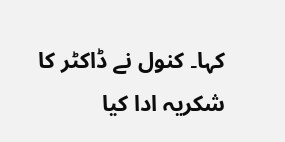کہا۔ کنول نے ڈاکٹر کا شکریہ ادا کیا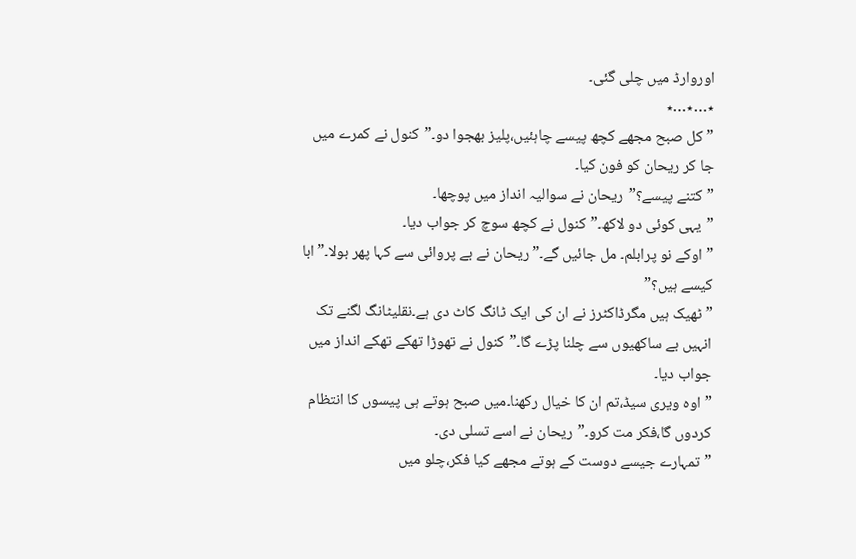اوروارڈ میں چلی گئی۔
٭…٭…٭
”کل صبح مجھے کچھ پیسے چاہئیں،پلیز بھجوا دو۔”کنول نے کمرے میں جا کر ریحان کو فون کیا۔
”کتنے پیسے؟”ریحان نے سوالیہ انداز میں پوچھا۔
”یہی کوئی دو لاکھ۔”کنول نے کچھ سوچ کر جواب دیا۔
”اوکے نو پرابلم۔ مل جائیں گے۔” ریحان نے بے پروائی سے کہا پھر بولا۔”ابا کیسے ہیں؟”
” ٹھیک ہیں مگرڈاکٹرز نے ان کی ایک ٹانگ کاٹ دی ہے۔نقلیٹانگ لگنے تک انہیں بے ساکھیوں سے چلنا پڑے گا۔”کنول نے تھوڑا تھکے تھکے انداز میں جواب دیا۔
”اوہ ویری سیڈ،تم ان کا خیال رکھنا۔میں صبح ہوتے ہی پیسوں کا انتظام کردوں گا،فکر مت کرو۔”ریحان نے اسے تسلی دی۔
”تمہارے جیسے دوست کے ہوتے مجھے کیا فکر،چلو میں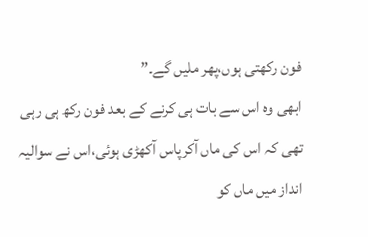فون رکھتی ہوں،پھر ملیں گے۔”
ابھی وہ اس سے بات ہی کرنے کے بعد فون رکھ ہی رہی تھی کہ اس کی ماں آکرپاس آکھڑی ہوئی،اس نے سوالیہ انداز میں ماں کو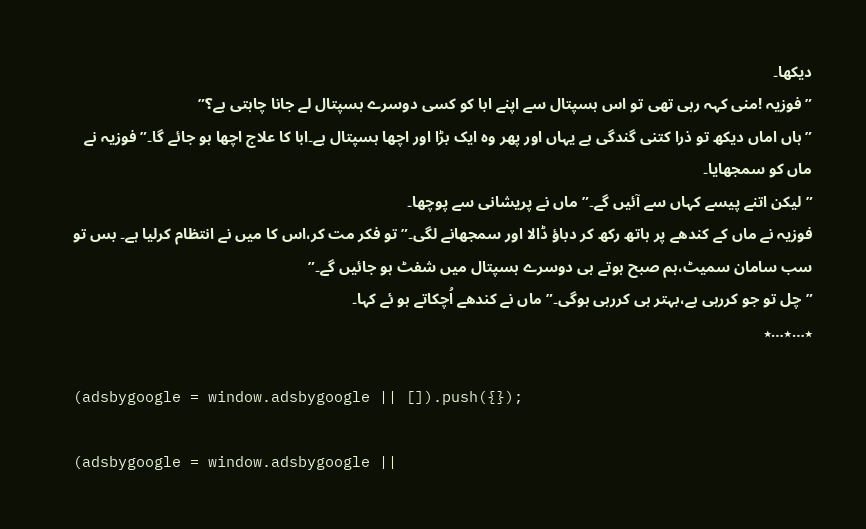دیکھا۔
” فوزیہ !منی کہہ رہی تھی تو اس ہسپتال سے اپنے ابا کو کسی دوسرے ہسپتال لے جانا چاہتی ہے؟”
”ہاں اماں دیکھ تو ذرا کتنی گندگی ہے یہاں اور پھر وہ ایک بڑا اور اچھا ہسپتال ہے۔ابا کا علاج اچھا ہو جائے گا۔”فوزیہ نے ماں کو سمجھایا۔
”لیکن اتنے پیسے کہاں سے آئیں گے۔”ماں نے پریشانی سے پوچھا۔
فوزیہ نے ماں کے کندھے پر ہاتھ رکھ کر دباؤ ڈالا اور سمجھانے لگی۔” تو فکر مت کر،اس کا میں نے انتظام کرلیا ہے۔ بس تو سب سامان سمیٹ،ہم صبح ہوتے ہی دوسرے ہسپتال میں شفٹ ہو جائیں گے۔”
”چل تو جو کررہی ہے،بہتر ہی کررہی ہوگی۔”ماں نے کندھے اُچکاتے ہو ئے کہا۔
٭…٭…٭

(adsbygoogle = window.adsbygoogle || []).push({});

(adsbygoogle = window.adsbygoogle ||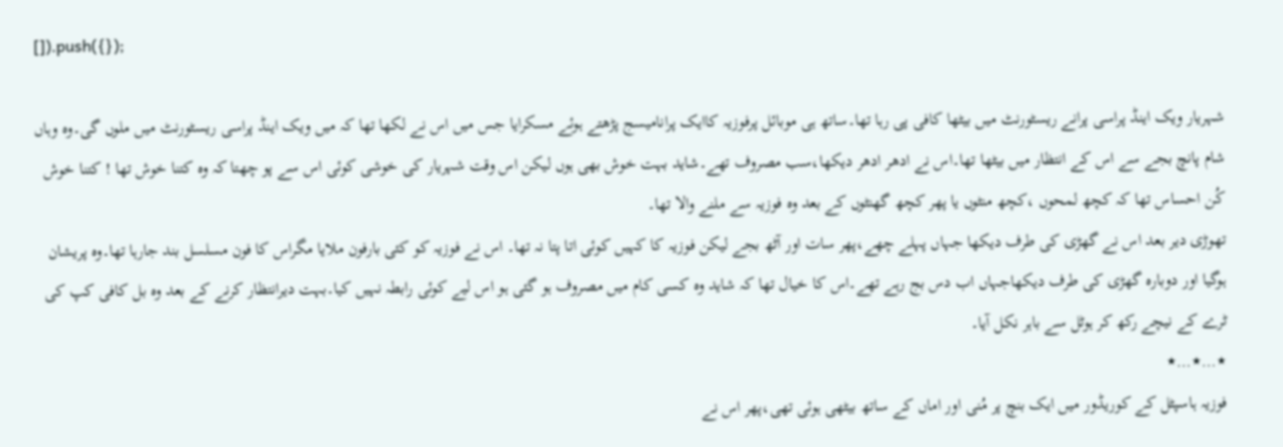[]).push({});

شہریار ویک اینڈ پراسی پرانے ریسٹورنٹ میں بیٹھا کافی پی رہا تھا۔ساتھ ہی موبائل پرفوزیہ کاایک پرانامیسج پڑھتے ہوئے مسکرایا جس میں اس نے لکھا تھا کہ میں ویک اینڈ پراسی ریسٹورنٹ میں ملوں گی۔وہ وہاں شام پانچ بجے سے اس کے انتظار میں بیٹھا تھا۔اس نے ادھر ادھر دیکھا،سب مصروف تھے۔شاید بہت خوش بھی ہوں لیکن اس وقت شہریار کی خوشی کوئی اس سے پو چھتا کہ وہ کتنا خوش تھا ! کتنا خوش کُن احساس تھا کہ کچھ لمحوں ،کچھ منٹوں یا پھر کچھ گھنٹوں کے بعد وہ فوزیہ سے ملنے والا تھا۔
تھوڑی دیر بعد اس نے گھڑی کی طرف دیکھا جہاں پہلے چھے،پھر سات اور آٹھ بجے لیکن فوزیہ کا کہیں کوئی اتا پتا نہ تھا۔ اس نے فوزیہ کو کئی بارفون ملایا مگراس کا فون مسلسل بند جارہا تھا۔وہ پریشان ہوگیا اور دوبارہ گھڑی کی طرف دیکھاجہاں اب دس بج رہے تھے۔اس کا خیال تھا کہ شاید وہ کسی کام میں مصروف ہو گئی ہو اس لیے کوئی رابطہ نہیں کیا۔بہت دیرانتظار کرنے کے بعد وہ بل کافی کپ کی ٹرے کے نیچے رکھ کر ہوٹل سے باہر نکل آیا۔
٭…٭…٭
فوزیہ ہاسپٹل کے کوریڈور میں ایک بنچ پر مُنی اور اماں کے ساتھ بیٹھی ہوئی تھی،پھر اس نے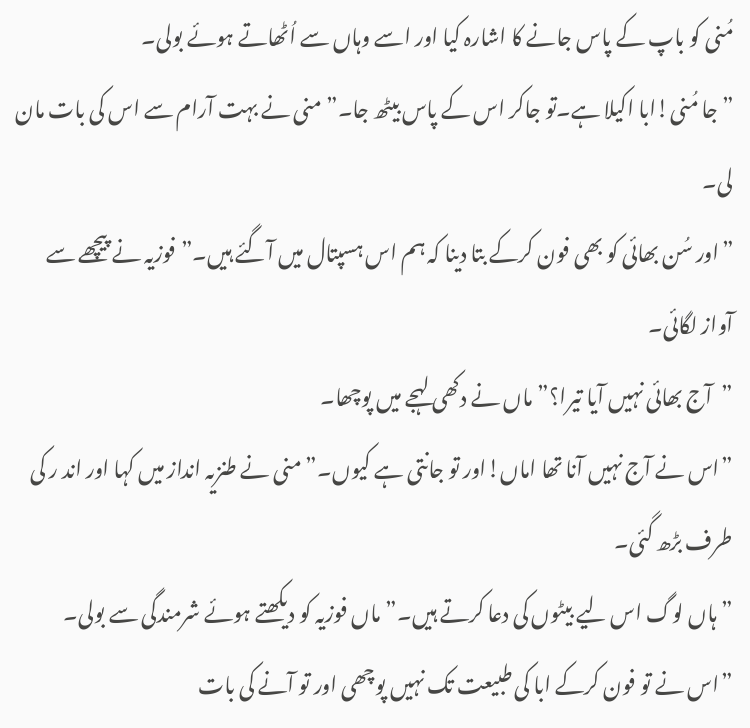مُنی کو باپ کے پاس جانے کا اشارہ کیا اور اسے وہاں سے اُٹھاتے ہوئے بولی۔
”جا مُنی!ابا اکیلا ہے۔تو جاکر اس کے پاس بیٹھ جا۔”منی نے بہت آرام سے اس کی بات مان لی۔
”اور سُن بھائی کو بھی فون کرکے بتا دینا کہ ہم اس ہسپتال میں آگئے ہیں۔”فوزیہ نے پیچھے سے آواز لگائی۔
”آج بھائی نہیں آیا تیرا؟”ماں نے دکھی لہجے میں پوچھا۔
”اس نے آج نہیں آنا تھا اماں!اور تو جانتی ہے کیوں۔”منی نے طنزیہ انداز میں کہا اور اند ر کی طرف بڑھ گئی۔
”ہاں لوگ اس لیے بیٹوں کی دعا کرتے ہیں۔”ماں فوزیہ کو دیکھتے ہوئے شرمندگی سے بولی۔
”اس نے تو فون کرکے ابا کی طبیعت تک نہیں پوچھی اور تو آنے کی بات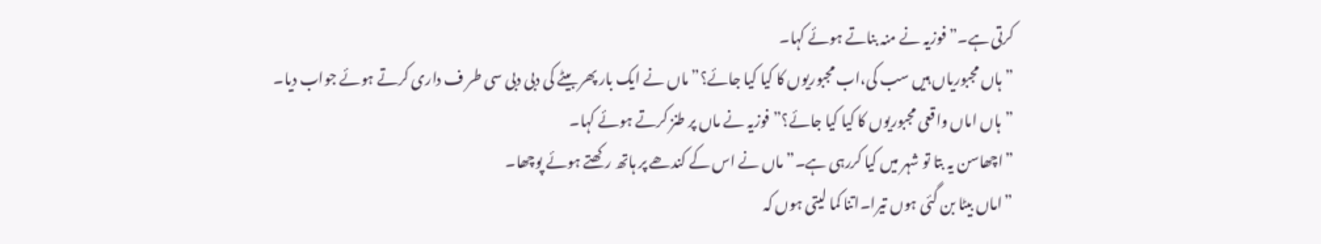کرتی ہے۔”فوزیہ نے منہ بناتے ہوئے کہا۔
”ہاں مجبوریاں ہیں سب کی،اب مجبوریوں کا کیا کیا جائے؟”ماں نے ایک بار پھر بیٹے کی دبی دبی سی طر ف داری کرتے ہوئے جواب دیا۔
”ہاں اماں واقعی مجبوریوں کا کیا کیا جائے؟”فوزیہ نے ماں پر طنز کرتے ہوئے کہا۔
”اچھاسن یہ بتا تو شہر میں کیا کررہی ہے۔”ماں نے اس کے کندھے پر ہاتھ رکھتے ہوئے پوچھا۔
”اماں بیٹا بن گئی ہوں تیرا۔اتنا کما لیتی ہوں کہ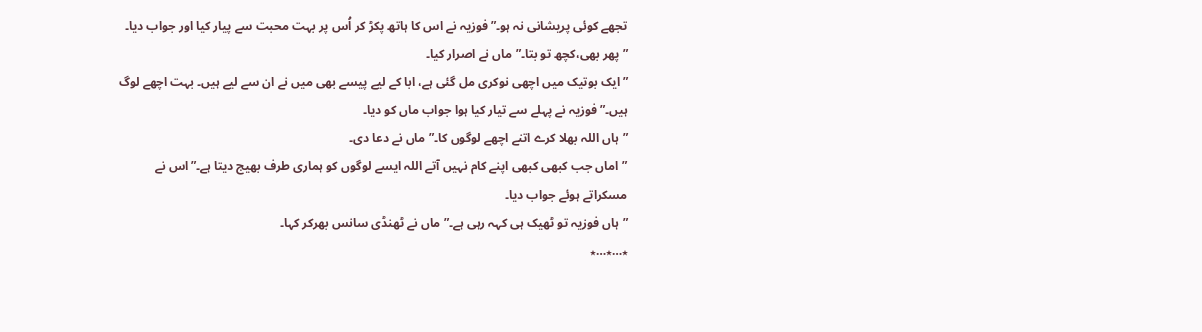تجھے کوئی پریشانی نہ ہو۔”فوزیہ نے اس کا ہاتھ پکڑ کر اُس پر بہت محبت سے پیار کیا اور جواب دیا۔
”پھر بھی،کچھ تو بتا۔”ماں نے اصرار کیا۔
”ایک بوتیک میں اچھی نوکری مل گئی ہے، ابا کے لیے پیسے بھی میں نے ان سے لیے ہیں۔ بہت اچھے لوگ ہیں۔”فوزیہ نے پہلے سے تیار کیا ہوا جواب ماں کو دیا۔
”ہاں اللہ بھلا کرے اتنے اچھے لوگوں کا۔”ماں نے دعا دی۔
”اماں جب کبھی کبھی اپنے کام نہیں آتے اللہ ایسے لوگوں کو ہماری طرف بھیج دیتا ہے۔”اس نے مسکراتے ہوئے جواب دیا۔
”ہاں فوزیہ تو ٹھیک ہی کہہ رہی ہے۔”ماں نے ٹھنڈی سانس بھرکر کہا۔
٭…٭…٭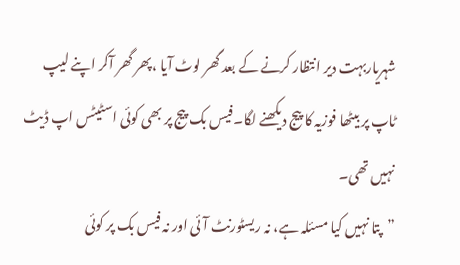شہریاربہت دیر انتظار کرنے کے بعد گھر لوٹ آیا ،پھر گھر آکر اپنے لیپ ٹاپ پر بیٹھا فوزیہ کا پیج دیکھنے لگا۔فیس بک پیج پر بھی کوئی اسٹیٹس اپ ڈیٹ نہیں تھی۔
”پتا نہیں کیا مسئلہ ہے، نہ ریسٹورنٹ آئی اور نہ فیس بک پر کوئی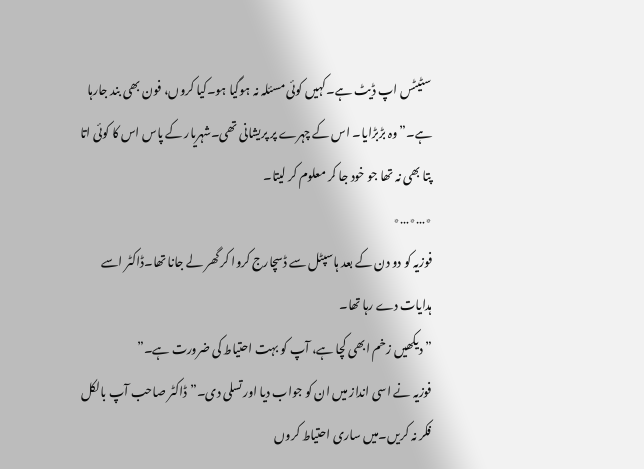سٹیٹس اپ ڈیٹ ہے۔کہیں کوئی مسئلہ نہ ہوگیا ہو۔کیا کروں، فون بھی بند جارہا ہے۔”وہ بڑبڑایا۔ اس کے چہرے پر پریشانی تھی۔شہریار کے پاس اس کا کوئی اتا پتا بھی نہ تھا جو خود جا کر معلوم کر لیتا۔
٭…٭…٭
فوزیہ کو دو دن کے بعد ہاسپٹل سے ڈسچارج کروا کر گھر لے جانا تھا۔ڈاکٹر اسے ہدایات دے رہا تھا۔
”دیکھیں زخم ابھی کچا ہے، آپ کو بہت احتیاط کی ضرورت ہے۔”
فوزیہ نے اسی انداز میں ان کو جواب دیا اور تسلی دی۔”ڈاکٹر صاحب آپ بالکل فکر نہ کریں۔میں ساری احتیاط کروں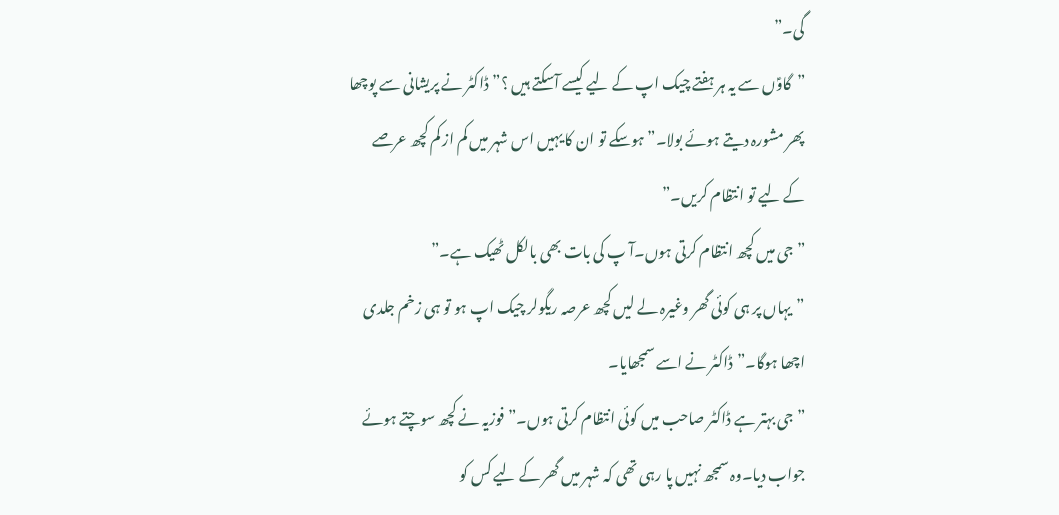گی۔”
”گاوؑں سے یہ ہر ہفتے چیک اپ کے لیے کیسے آسکتے ہیں ؟”ڈاکٹر نے پریشانی سے پوچھا پھر مشورہ دیتے ہوئے بولا۔”ہوسکے تو ان کا یہیں اس شہر میں کم از کم کچھ عرصے کے لیے تو انتظام کریں۔”
”جی میں کچھ انتظام کرتی ہوں۔آ پ کی بات بھی بالکل ٹھیک ہے۔”
”یہاں پر ہی کوئی گھر وغیرہ لے لیں کچھ عرصہ ریگولر چیک اپ ہو تو ہی زخم جلدی اچھا ہوگا۔”ڈاکٹر نے اسے سمجھایا۔
”جی بہتر ہے ڈاکٹر صاحب میں کوئی انتظام کرتی ہوں۔”فوزیہ نے کچھ سوچتے ہوئے جواب دیا۔وہ سمجھ نہیں پا رہی تھی کہ شہر میں گھر کے لیے کس کو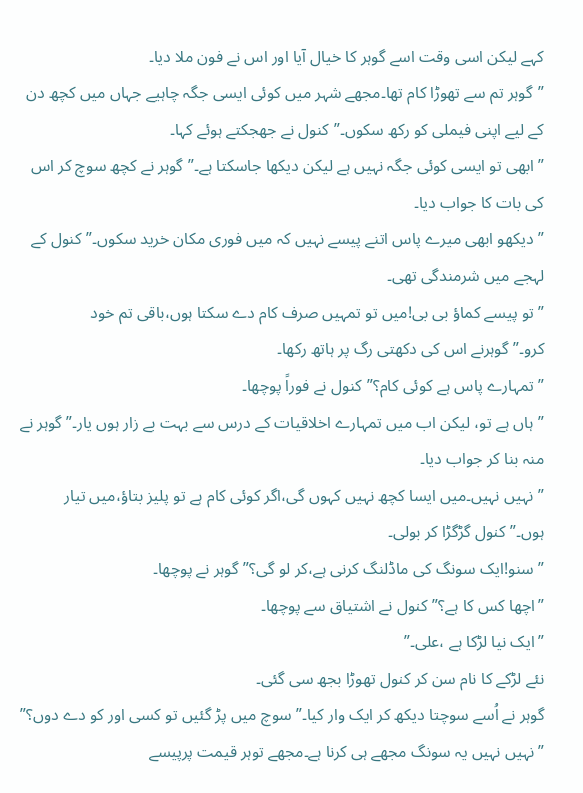کہے لیکن اسی وقت اسے گوہر کا خیال آیا اور اس نے فون ملا دیا۔
”گوہر تم سے تھوڑا کام تھا۔مجھے شہر میں کوئی ایسی جگہ چاہیے جہاں میں کچھ دن کے لیے اپنی فیملی کو رکھ سکوں۔”کنول نے جھجکتے ہوئے کہا۔
” ابھی تو ایسی کوئی جگہ نہیں ہے لیکن دیکھا جاسکتا ہے۔”گوہر نے کچھ سوچ کر اس کی بات کا جواب دیا۔
”دیکھو ابھی میرے پاس اتنے پیسے نہیں کہ میں فوری مکان خرید سکوں۔”کنول کے لہجے میں شرمندگی تھی۔
”تو پیسے کماؤ بی بی!میں تو تمہیں صرف کام دے سکتا ہوں،باقی تم خود کرو۔”گوہرنے اس کی دکھتی رگ پر ہاتھ رکھا۔
”تمہارے پاس ہے کوئی کام؟”کنول نے فوراً پوچھا۔
”ہاں ہے تو، لیکن اب میں تمہارے اخلاقیات کے درس سے بہت بے زار ہوں یار۔” گوہر نے منہ بنا کر جواب دیا۔
”نہیں نہیں۔میں ایسا کچھ نہیں کہوں گی،اگر کوئی کام ہے تو پلیز بتاؤ،میں تیار ہوں۔”کنول گڑگڑا کر بولی۔
”سنو!ایک سونگ کی ماڈلنگ کرنی ہے،کر لو گی؟”گوہر نے پوچھا۔
”اچھا کس کا ہے؟”کنول نے اشتیاق سے پوچھا۔
”ایک نیا لڑکا ہے ،علی۔”
نئے لڑکے کا نام سن کر کنول تھوڑا بجھ سی گئی۔
گوہر نے اُسے سوچتا دیکھ کر ایک وار کیا۔” سوچ میں پڑ گئیں تو کسی اور کو دے دوں؟”
” نہیں نہیں یہ سونگ مجھے ہی کرنا ہے۔مجھے توہر قیمت پرپیسے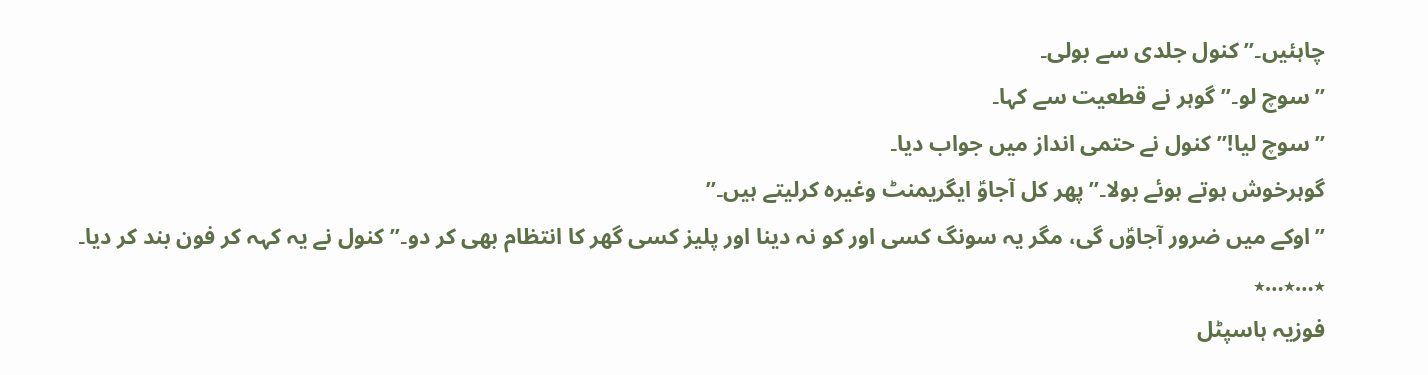چاہئیں۔”کنول جلدی سے بولی۔
”سوچ لو۔”گوہر نے قطعیت سے کہا۔
”سوچ لیا!”کنول نے حتمی انداز میں جواب دیا۔
گوہرخوش ہوتے ہوئے بولا۔”پھر کل آجاوؑ ایگریمنٹ وغیرہ کرلیتے ہیں۔”
”اوکے میں ضرور آجاوؑں گی، مگر یہ سونگ کسی اور کو نہ دینا اور پلیز کسی گھر کا انتظام بھی کر دو۔”کنول نے یہ کہہ کر فون بند کر دیا۔
٭…٭…٭
فوزیہ ہاسپٹل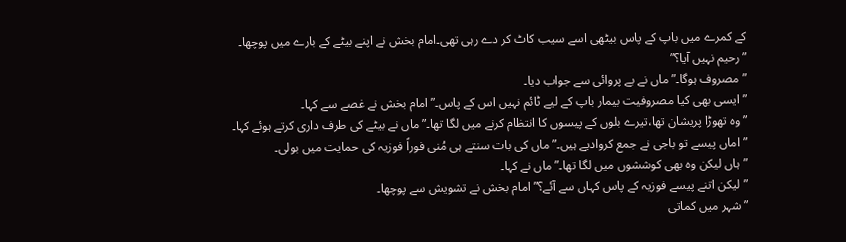کے کمرے میں باپ کے پاس بیٹھی اسے سیب کاٹ کر دے رہی تھی۔امام بخش نے اپنے بیٹے کے بارے میں پوچھا۔
”رحیم نہیں آیا؟”
”مصروف ہوگا۔”ماں نے بے پروائی سے جواب دیا۔
”ایسی بھی کیا مصروفیت بیمار باپ کے لیے ٹائم نہیں اس کے پاس۔”امام بخش نے غصے سے کہا۔
”وہ تھوڑا پریشان تھا،تیرے بلوں کے پیسوں کا انتظام کرنے میں لگا تھا۔”ماں نے بیٹے کی طرف داری کرتے ہوئے کہا۔
”اماں پیسے تو باجی نے جمع کروادیے ہیں۔”ماں کی بات سنتے ہی مُنی فوراً فوزیہ کی حمایت میں بولی۔
”ہاں لیکن وہ بھی کوششوں میں لگا تھا۔”ماں نے کہا۔
”لیکن اتنے پیسے فوزیہ کے پاس کہاں سے آئے؟”امام بخش نے تشویش سے پوچھا۔
”شہر میں کماتی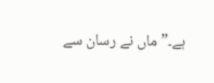ہے۔”ماں نے رسان سے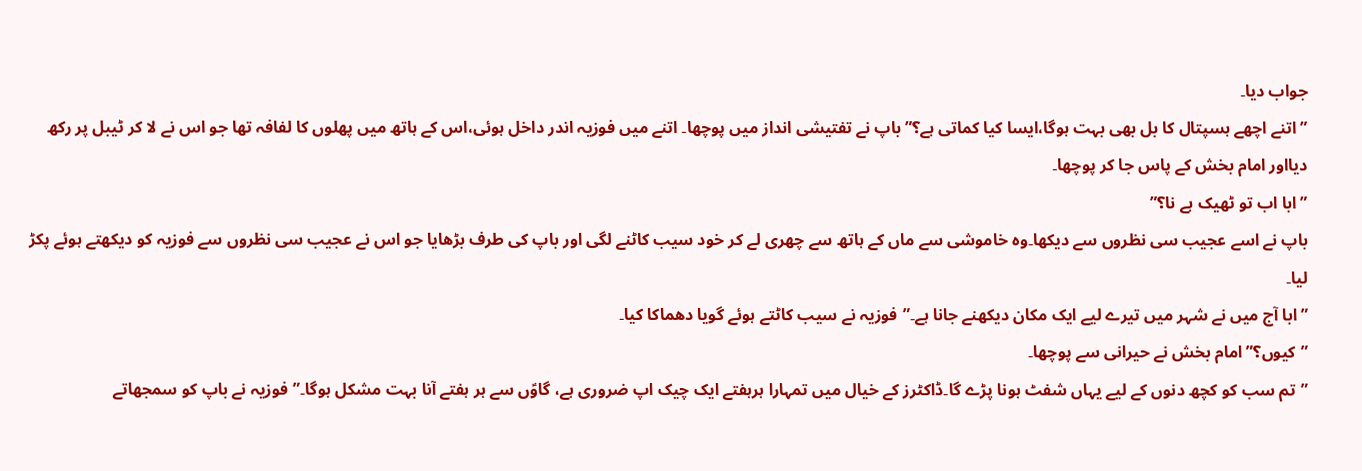جواب دیا۔
” اتنے اچھے ہسپتال کا بل بھی بہت ہوگا،ایسا کیا کماتی ہے؟”باپ نے تفتیشی انداز میں پوچھا۔ اتنے میں فوزیہ اندر داخل ہوئی،اس کے ہاتھ میں پھلوں کا لفافہ تھا جو اس نے لا کر ٹیبل پر رکھ دیااور امام بخش کے پاس جا کر پوچھا۔
”ابا اب تو ٹھیک ہے نا؟”
باپ نے اسے عجیب سی نظروں سے دیکھا۔وہ خاموشی سے ماں کے ہاتھ سے چھری لے کر خود سیب کاٹنے لگی اور باپ کی طرف بڑھایا جو اس نے عجیب سی نظروں سے فوزیہ کو دیکھتے ہوئے پکڑ لیا۔
”ابا آج میں نے شہر میں تیرے لیے ایک مکان دیکھنے جانا ہے۔”فوزیہ نے سیب کاٹتے ہوئے گویا دھماکا کیا۔
”کیوں؟”امام بخش نے حیرانی سے پوچھا۔
”تم سب کو کچھ دنوں کے لیے یہاں شفٹ ہونا پڑے گا۔ڈاکٹرز کے خیال میں تمہارا ہرہفتے ایک چیک اپ ضروری ہے، گاوؑں سے ہر ہفتے آنا بہت مشکل ہوگا۔”فوزیہ نے باپ کو سمجھاتے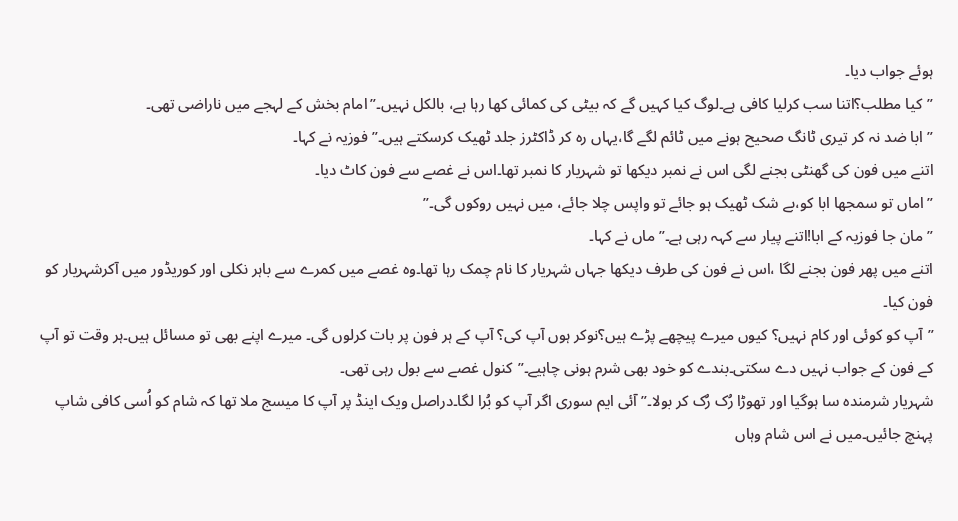ہوئے جواب دیا۔
”کیا مطلب؟اتنا سب کرلیا کافی ہے۔لوگ کیا کہیں گے کہ بیٹی کی کمائی کھا رہا ہے، بالکل نہیں۔”امام بخش کے لہجے میں ناراضی تھی۔
”ابا ضد نہ کر تیری ٹانگ صحیح ہونے میں ٹائم لگے گا،یہاں رہ کر ڈاکٹرز جلد ٹھیک کرسکتے ہیں۔”فوزیہ نے کہا۔
اتنے میں فون کی گھنٹی بجنے لگی اس نے نمبر دیکھا تو شہریار کا نمبر تھا۔اس نے غصے سے فون کاٹ دیا۔
”اماں تو سمجھا ابا کو،بے شک ٹھیک ہو جائے تو واپس چلا جائے، میں نہیں روکوں گی۔”
”مان جا فوزیہ کے ابا!اتنے پیار سے کہہ رہی ہے۔”ماں نے کہا۔
اتنے میں پھر فون بجنے لگا ،اس نے فون کی طرف دیکھا جہاں شہریار کا نام چمک رہا تھا۔وہ غصے میں کمرے سے باہر نکلی اور کوریڈور میں آکرشہریار کو فون کیا۔
”آپ کو کوئی اور کام نہیں؟ کیوں میرے پیچھے پڑے ہیں؟نوکر ہوں آپ کی؟ آپ کے ہر فون پر بات کرلوں گی۔ میرے اپنے بھی تو مسائل ہیں۔ہر وقت تو آپ کے فون کے جواب نہیں دے سکتی۔بندے کو خود بھی شرم ہونی چاہیے۔”کنول غصے سے بول رہی تھی۔
شہریار شرمندہ سا ہوگیا اور تھوڑا رُک رُک کر بولا۔” آئی ایم سوری اگر آپ کو بُرا لگا۔دراصل ویک اینڈ پر آپ کا میسج ملا تھا کہ شام کو اُسی کافی شاپ پہنچ جائیں۔میں نے اس شام وہاں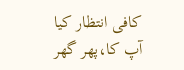کافی انتظار کیا آپ کا،پھر گھر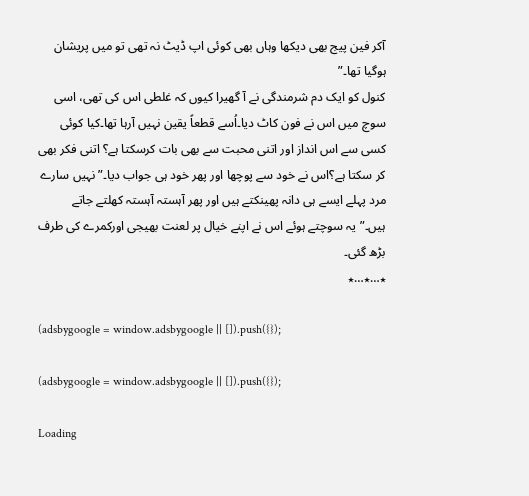آکر فین پیج بھی دیکھا وہاں بھی کوئی اپ ڈیٹ نہ تھی تو میں پریشان ہوگیا تھا۔”
کنول کو ایک دم شرمندگی نے آ گھیرا کیوں کہ غلطی اس کی تھی، اسی سوچ میں اس نے فون کاٹ دیا۔اُسے قطعاً یقین نہیں آرہا تھا۔کیا کوئی کسی سے اس انداز اور اتنی محبت سے بھی بات کرسکتا ہے؟ اتنی فکر بھی کر سکتا ہے؟اس نے خود سے پوچھا اور پھر خود ہی جواب دیا۔” نہیں سارے مرد پہلے ایسے ہی دانہ پھینکتے ہیں اور پھر آہستہ آہستہ کھلتے جاتے ہیں۔”یہ سوچتے ہوئے اس نے اپنے خیال پر لعنت بھیجی اورکمرے کی طرف بڑھ گئی۔
٭…٭…٭

(adsbygoogle = window.adsbygoogle || []).push({});

(adsbygoogle = window.adsbygoogle || []).push({});

Loading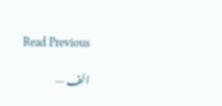Read Previous

الف —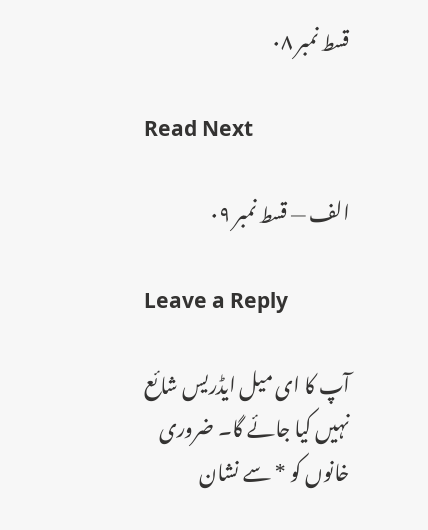قسط نمبر ۰۸

Read Next

الف — قسط نمبر ۰۹

Leave a Reply

آپ کا ای میل ایڈریس شائع نہیں کیا جائے گا۔ ضروری خانوں کو * سے نشان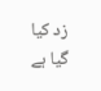زد کیا گیا ہے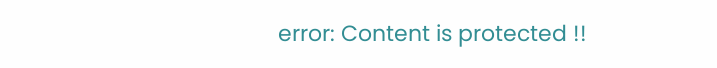error: Content is protected !!